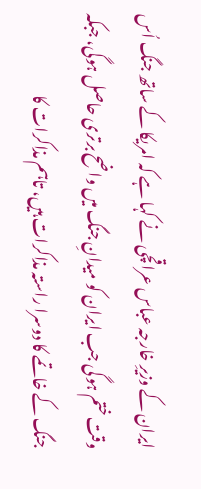ایران کے وزیرِ خارجہ عباس عراقچی نے کہا ہے کہ امریکا کے ساتھ جنگ اُس وقت ختم ہوگی جب ایران کو میدانِ جنگ میں واضح برتری حاصل ہوگی، جبکہ جنگ کے خاتمے کا دوسرا راستہ مذاکرات ہیں، تاہم مذاکرات کا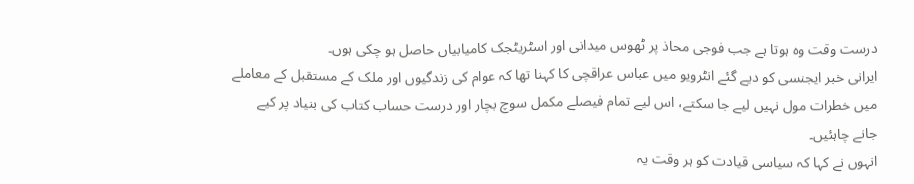درست وقت وہ ہوتا ہے جب فوجی محاذ پر ٹھوس میدانی اور اسٹریٹجک کامیابیاں حاصل ہو چکی ہوں۔
ایرانی خبر ایجنسی کو دیے گئے انٹرویو میں عباس عراقچی کا کہنا تھا کہ عوام کی زندگیوں اور ملک کے مستقبل کے معاملے میں خطرات مول نہیں لیے جا سکتے، اس لیے تمام فیصلے مکمل سوچ بچار اور درست حساب کتاب کی بنیاد پر کیے جانے چاہئیں۔
انہوں نے کہا کہ سیاسی قیادت کو ہر وقت یہ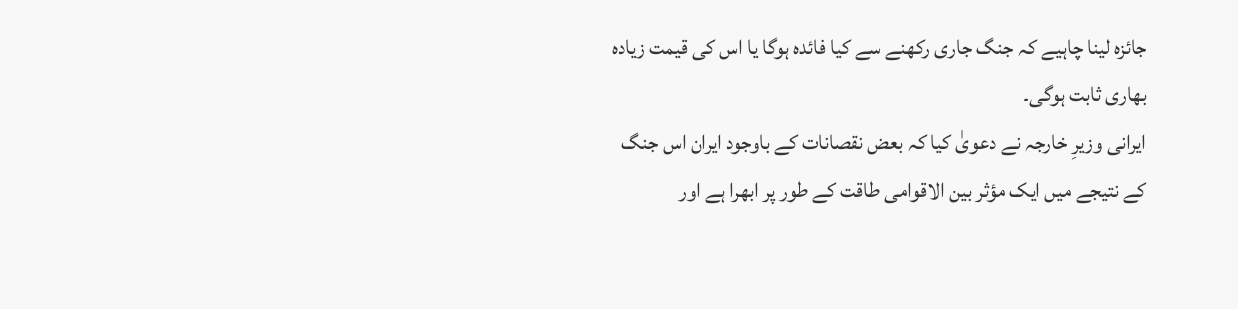جائزہ لینا چاہیے کہ جنگ جاری رکھنے سے کیا فائدہ ہوگا یا اس کی قیمت زیادہ بھاری ثابت ہوگی۔
ایرانی وزیرِ خارجہ نے دعویٰ کیا کہ بعض نقصانات کے باوجود ایران اس جنگ کے نتیجے میں ایک مؤثر بین الاقوامی طاقت کے طور پر ابھرا ہے اور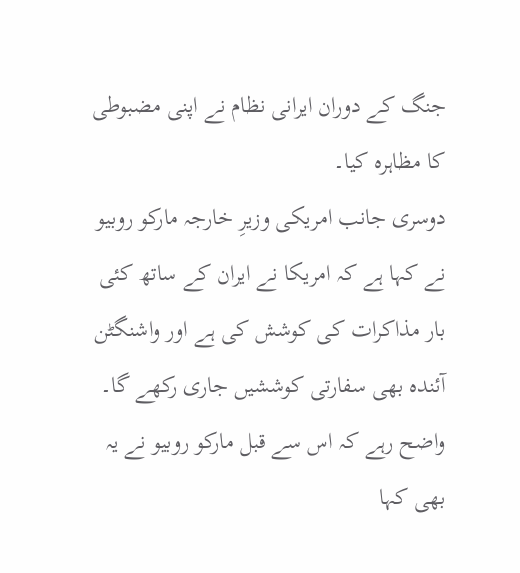جنگ کے دوران ایرانی نظام نے اپنی مضبوطی کا مظاہرہ کیا۔
دوسری جانب امریکی وزیرِ خارجہ مارکو روبیو نے کہا ہے کہ امریکا نے ایران کے ساتھ کئی بار مذاکرات کی کوشش کی ہے اور واشنگٹن آئندہ بھی سفارتی کوششیں جاری رکھے گا۔
واضح رہے کہ اس سے قبل مارکو روبیو نے یہ بھی کہا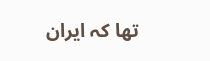تھا کہ ایران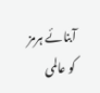آبنائے ہرمز کو عالمی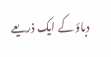دباؤ کے ایک ذریعے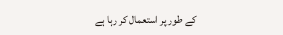کے طور پر استعمال کر رہا ہے